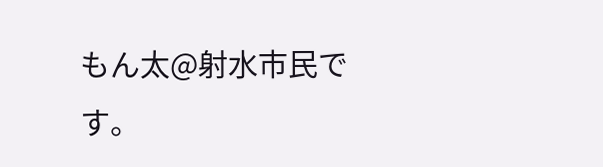もん太@射水市民です。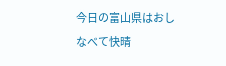今日の富山県はおしなべて快晴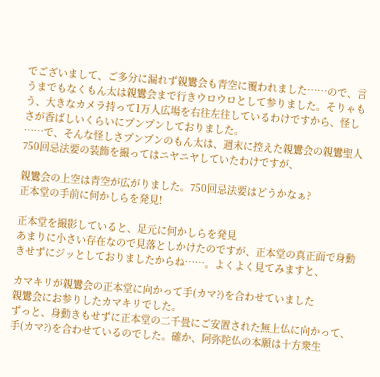でございまして、ご多分に漏れず親鸞会も青空に覆われました……ので、言うまでもなくもん太は親鸞会まで行きウロウロとして参りました。そりゃもう、大きなカメラ持って1万人広場を右往左往しているわけですから、怪しさが香ばしいくらいにプンプンしておりました。
……で、そんな怪しさプンプンのもん太は、週末に控えた親鸞会の親鸞聖人750回忌法要の装飾を撮ってはニヤニヤしていたわけですが、

親鸞会の上空は青空が広がりました。750回忌法要はどうかなぁ?
正本堂の手前に何かしらを発見!

正本堂を撮影していると、足元に何かしらを発見
あまりに小さい存在なので見落としかけたのですが、正本堂の真正面で身動きせずにジッとしておりましたからね……。よくよく見てみますと、

カマキリが親鸞会の正本堂に向かって手(カマ?)を合わせていました
親鸞会にお参りしたカマキリでした。
ずっと、身動きもせずに正本堂の二千畳にご安置された無上仏に向かって、手(カマ?)を合わせているのでした。確か、阿弥陀仏の本願は十方衆生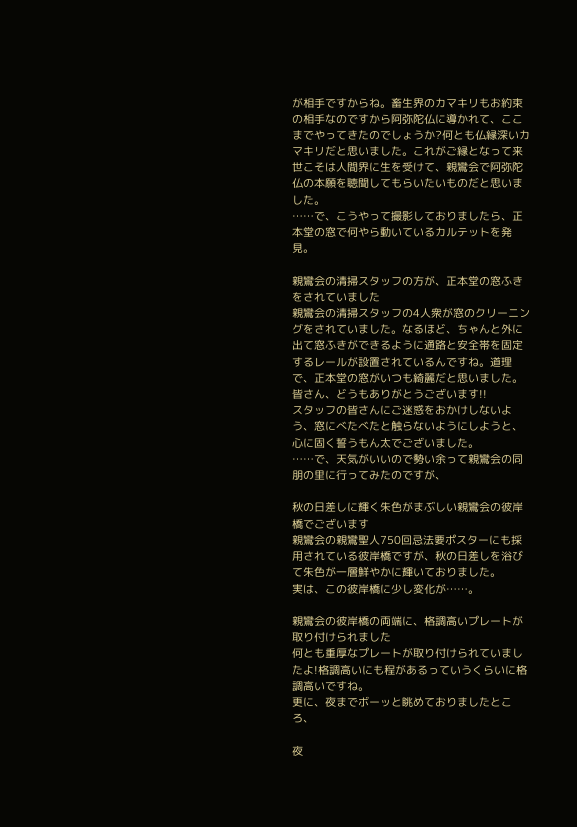が相手ですからね。畜生界のカマキリもお約束の相手なのですから阿弥陀仏に導かれて、ここまでやってきたのでしょうか?何とも仏縁深いカマキリだと思いました。これがご縁となって来世こそは人間界に生を受けて、親鸞会で阿弥陀仏の本願を聴聞してもらいたいものだと思いました。
……で、こうやって撮影しておりましたら、正本堂の窓で何やら動いているカルテットを発見。

親鸞会の清掃スタッフの方が、正本堂の窓ふきをされていました
親鸞会の清掃スタッフの4人衆が窓のクリーニングをされていました。なるほど、ちゃんと外に出て窓ふきができるように通路と安全帯を固定するレールが設置されているんですね。道理で、正本堂の窓がいつも綺麗だと思いました。皆さん、どうもありがとうございます!!
スタッフの皆さんにご迷惑をおかけしないよう、窓にべたべたと触らないようにしようと、心に固く誓うもん太でございました。
……で、天気がいいので勢い余って親鸞会の同朋の里に行ってみたのですが、

秋の日差しに輝く朱色がまぶしい親鸞会の彼岸橋でございます
親鸞会の親鸞聖人750回忌法要ポスターにも採用されている彼岸橋ですが、秋の日差しを浴びて朱色が一層鮮やかに輝いておりました。
実は、この彼岸橋に少し変化が……。

親鸞会の彼岸橋の両端に、格調高いプレートが取り付けられました
何とも重厚なプレートが取り付けられていましたよ!格調高いにも程があるっていうくらいに格調高いですね。
更に、夜までボーッと眺めておりましたところ、

夜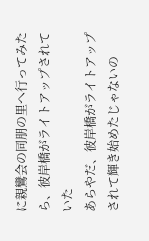に親鸞会の同朋の里へ行ってみたら、彼岸橋がライトアップされていた
あらやだ、彼岸橋がライトアップされて輝き始めたじゃないの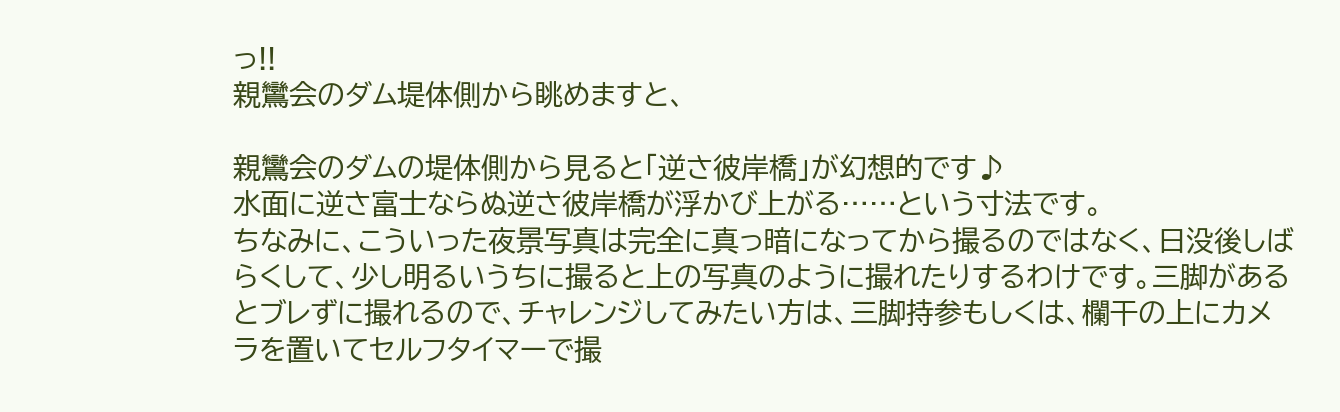っ!!
親鸞会のダム堤体側から眺めますと、

親鸞会のダムの堤体側から見ると「逆さ彼岸橋」が幻想的です♪
水面に逆さ富士ならぬ逆さ彼岸橋が浮かび上がる……という寸法です。
ちなみに、こういった夜景写真は完全に真っ暗になってから撮るのではなく、日没後しばらくして、少し明るいうちに撮ると上の写真のように撮れたりするわけです。三脚があるとブレずに撮れるので、チャレンジしてみたい方は、三脚持参もしくは、欄干の上にカメラを置いてセルフタイマーで撮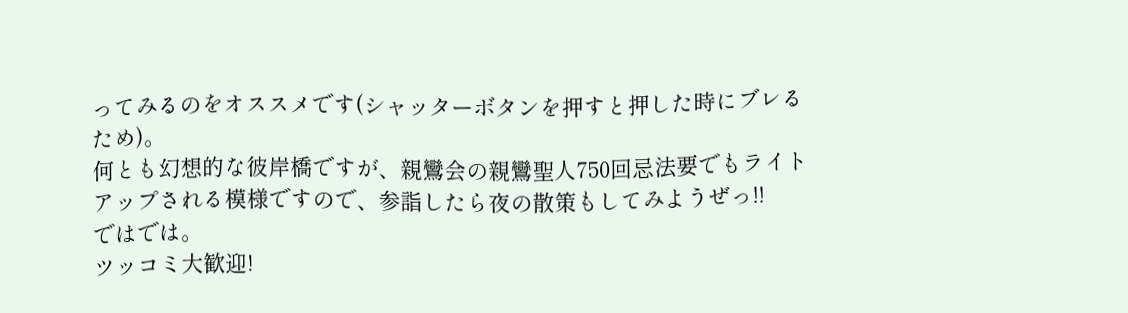ってみるのをオススメです(シャッターボタンを押すと押した時にブレるため)。
何とも幻想的な彼岸橋ですが、親鸞会の親鸞聖人750回忌法要でもライトアップされる模様ですので、参詣したら夜の散策もしてみようぜっ!!
ではでは。
ツッコミ大歓迎!